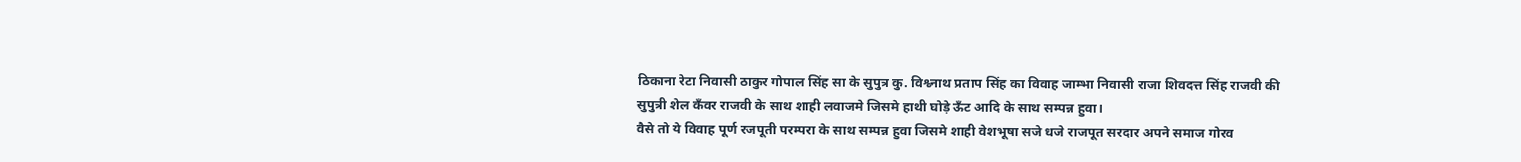ठिकाना रेटा निवासी ठाकुर गोपाल सिंह सा के सुपुत्र कु. विश्व्नाथ प्रताप सिंह का विवाह जाम्भा निवासी राजा शिवदत्त सिंह राजवी की सुपुत्री शेल कँवर राजवी के साथ शाही लवाजमे जिसमे हाथी घोड़े ऊँट आदि के साथ सम्पन्न हुवा।
वैसे तो ये विवाह पूर्ण रजपूती परम्परा के साथ सम्पन्न हुवा जिसमे शाही वेशभूषा सजे धजे राजपूत सरदार अपने समाज गोरव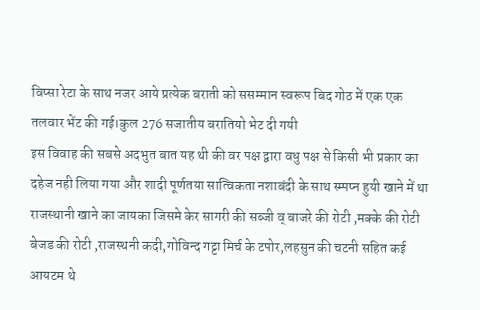विप्सा रेटा के साथ नजर आये प्रत्येक बराती को ससम्मान स्वरूप बिद गोठ में एक एक तलवार भेंट की गई।कुल 276 सजातीय बरातियो भेट दी गयी
इस विवाह की सबसे अदभुत बात यह थी की वर पक्ष द्वारा वधु पक्ष से किसी भी प्रकार का दहेज नही लिया गया और शादी पूर्णतया सात्विकता नशाबंदी के साथ स्म्पप्न हुयी खाने में था राजस्थानी खाने का जायका जिसमे केर सागरी की सब्जी व् बाजरे की रोटी ,मक्के की रोटी बेजड की रोटी ,राजस्थनी कदी,गोविन्द गट्टा मिर्च के टपोर,लहसुन की चटनी सहित कई आयटम थे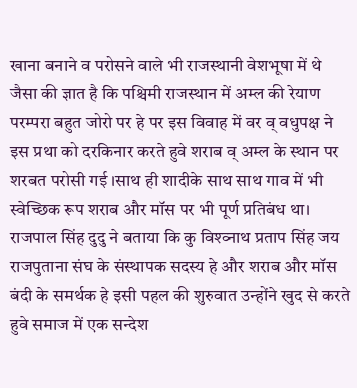खाना बनाने व परोसने वाले भी राजस्थानी वेशभूषा में थे
जैसा की ज्ञात है कि पश्चिमी राजस्थान में अम्ल की रेयाण परम्परा बहुत जोरो पर हे पर इस विवाह में वर व् वधुपक्ष ने इस प्रथा को दरकिनार करते हुवे शराब व् अम्ल के स्थान पर शरबत परोसी गई ।साथ ही शादीके साथ साथ गाव में भी स्वेच्छिक रूप शराब और मॉस पर भी पूर्ण प्रतिबंध था।
राजपाल सिंह दुदु ने बताया कि कु विश्व्नाथ प्रताप सिंह जय राजपुताना संघ के संस्थापक सदस्य हे और शराब और मॉस बंदी के समर्थक हे इसी पहल की शुरुवात उन्होंने खुद से करते हुवे समाज में एक सन्देश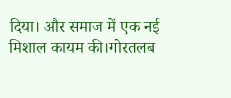दिया। और समाज में एक नई मिशाल कायम की।गोरतलब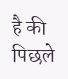है की पिछले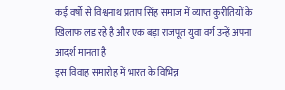कई वर्षो से विश्वनाथ प्रताप सिंह समाज में व्याप्त कुरीतियों के खिलाफ लड रहे है और एक बड़ा राजपूत युवा वर्ग उन्हें अपना आदर्श मानता है
इस विवाह समारोह में भारत के विभिन्न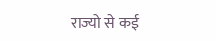राज्यो से कई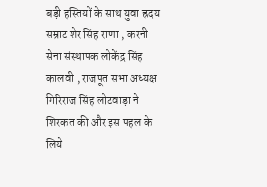बड़ी हस्तियों के साथ युवा ह्रदय सम्राट शेर सिंह राणा , करनी सेना संस्थापक लोकेंद्र सिंह कालवी , राजपूत सभा अध्यक्ष गिरिराज सिंह लोटवाड़ा ने शिरकत की और इस पहल के लिये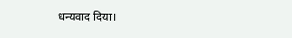धन्यवाद दिया।